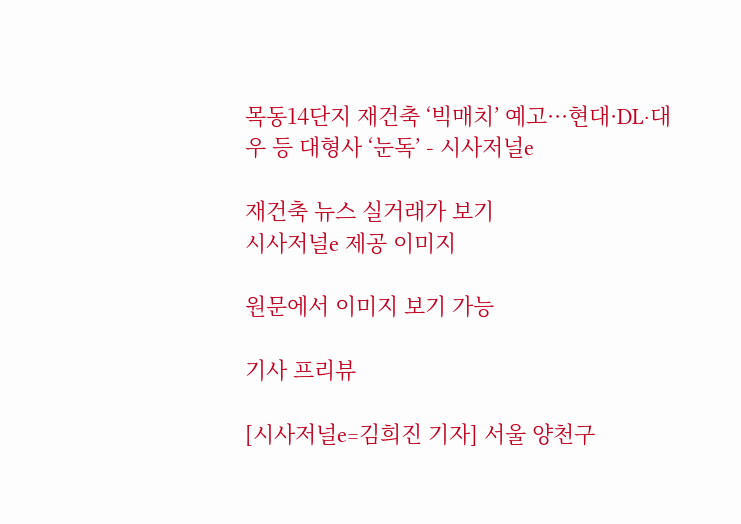목동14단지 재건축 ‘빅매치’ 예고···현대·DL·대우 등 대형사 ‘눈독’ - 시사저널e

재건축 뉴스 실거래가 보기
시사저널e 제공 이미지

원문에서 이미지 보기 가능

기사 프리뷰

[시사저널e=김희진 기자] 서울 양천구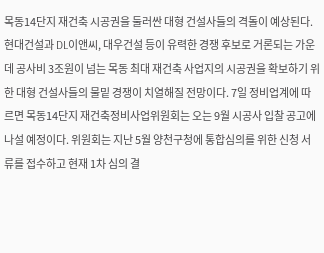목동14단지 재건축 시공권을 둘러싼 대형 건설사들의 격돌이 예상된다. 현대건설과 DL이앤씨, 대우건설 등이 유력한 경쟁 후보로 거론되는 가운데 공사비 3조원이 넘는 목동 최대 재건축 사업지의 시공권을 확보하기 위한 대형 건설사들의 물밑 경쟁이 치열해질 전망이다. 7일 정비업계에 따르면 목동14단지 재건축정비사업위원회는 오는 9월 시공사 입찰 공고에 나설 예정이다. 위원회는 지난 5월 양천구청에 통합심의를 위한 신청 서류를 접수하고 현재 1차 심의 결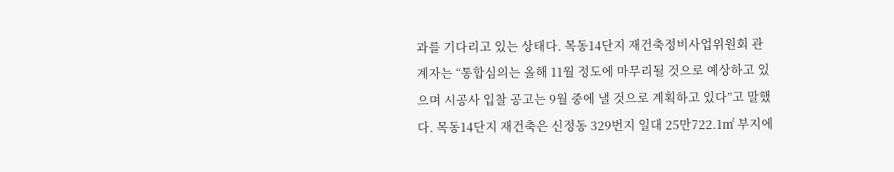과를 기다리고 있는 상태다. 목동14단지 재건축정비사업위원회 관계자는 “통합심의는 올해 11월 정도에 마무리될 것으로 예상하고 있으며 시공사 입찰 공고는 9월 중에 낼 것으로 계획하고 있다”고 말했다. 목동14단지 재건축은 신정동 329번지 일대 25만722.1㎡ 부지에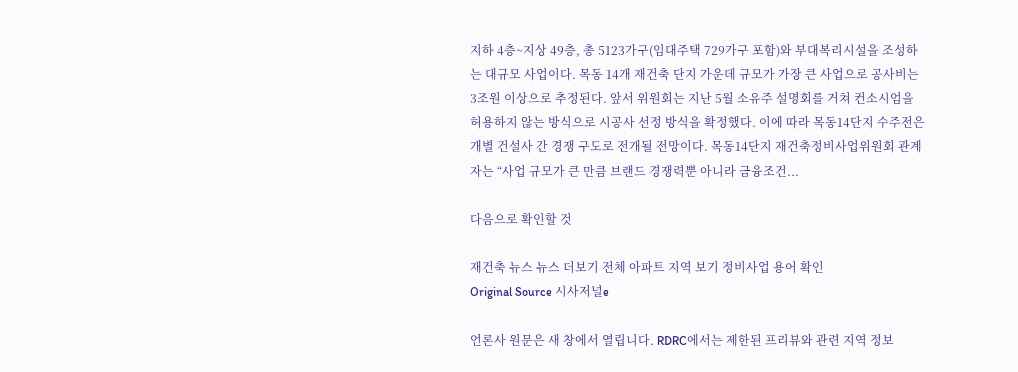지하 4층~지상 49층, 총 5123가구(임대주택 729가구 포함)와 부대복리시설을 조성하는 대규모 사업이다. 목동 14개 재건축 단지 가운데 규모가 가장 큰 사업으로 공사비는 3조원 이상으로 추정된다. 앞서 위원회는 지난 5월 소유주 설명회를 거쳐 컨소시엄을 허용하지 않는 방식으로 시공사 선정 방식을 확정했다. 이에 따라 목동14단지 수주전은 개별 건설사 간 경쟁 구도로 전개될 전망이다. 목동14단지 재건축정비사업위원회 관계자는 “사업 규모가 큰 만큼 브랜드 경쟁력뿐 아니라 금융조건...

다음으로 확인할 것

재건축 뉴스 뉴스 더보기 전체 아파트 지역 보기 정비사업 용어 확인
Original Source 시사저널e

언론사 원문은 새 창에서 열립니다. RDRC에서는 제한된 프리뷰와 관련 지역 정보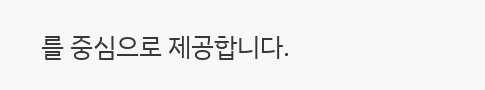를 중심으로 제공합니다.